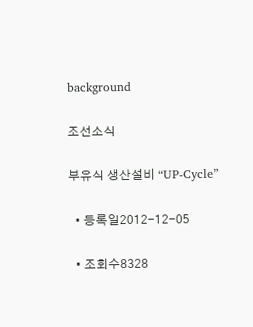background

조선소식

부유식 생산설비 “UP-Cycle”

  • 등록일2012-12-05

  • 조회수8328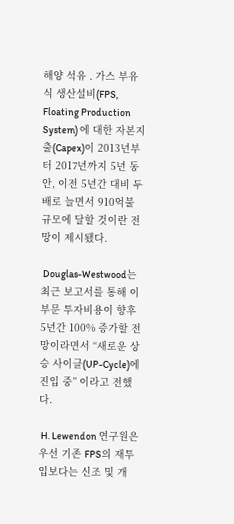해양 석유 ․ 가스 부유식 생산설비(FPS, Floating Production System) 에 대한 자본지출(Capex)이 2013년부터 2017년까지 5년 동안, 이전 5년간 대비 두 배로 늘면서 910억불 규모에 달할 것이란 전망이 제시됐다.

 Douglas-Westwood는 최근 보고서를 통해 이 부문 투자비용이 향후 5년간 100% 증가할 전망이라면서 “새로운 상승 사이클(UP-Cycle)에 진입 중” 이라고 전했다.

 H. Lewendon 연구원은 우선 기존 FPS의 재투입보다는 신조 및 개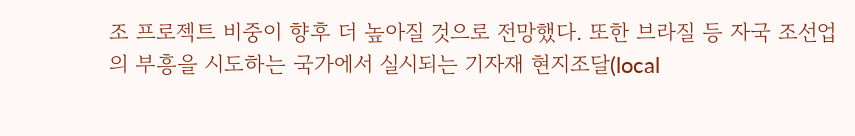조 프로젝트 비중이 향후 더 높아질 것으로 전망했다. 또한 브라질 등 자국 조선업의 부흥을 시도하는 국가에서 실시되는 기자재 현지조달(local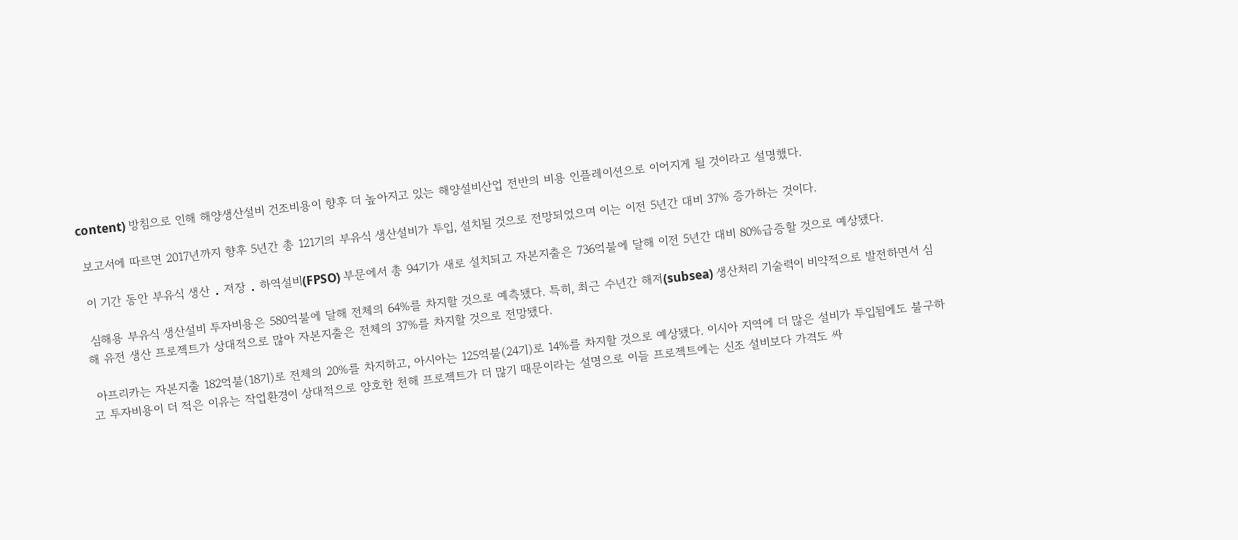content) 방침으로 인해 해양생산설비 건조비용이 향후 더 높아지고 있는 해양설비산업 전반의 비용 인플레이션으로 이어지게 될 것이라고 설명했다.

 보고서에 따르면 2017년까지 향후 5년간 총 121기의 부유식 생산설비가 투입, 설치될 것으로 전망되었으며 이는 이전 5년간 대비 37% 증가하는 것이다.

 이 기간 동안 부유식 생산 ․ 저장 ․ 하역설비(FPSO) 부문에서 총 94기가 새로 설치되고 자본지출은 736억불에 달해 이전 5년간 대비 80%급증할 것으로 예상됐다.

 심해용 부유식 생산설비 투자비용은 580억불에 달해 전체의 64%를 차지할 것으로 예측됐다. 특히, 최근 수년간 해저(subsea) 생산처리 기술력이 비약적으로 발전하면서 심해 유전 생산 프로젝트가 상대적으로 많아 자본지출은 전체의 37%를 차지할 것으로 전망됐다.

 아프리카는 자본지출 182억불(18기)로 전체의 20%를 차지하고, 아시아는 125억불(24기)로 14%를 차지할 것으로 예상됐다. 이시아 지역에 더 많은 설비가 투입됨에도 불구하고 투자비용이 더 적은 이유는 작업환경이 상대적으로 양호한 천해 프로젝트가 더 많기 때문이라는 설명으로 이들 프로젝트에는 신조 설비보다 가격도 싸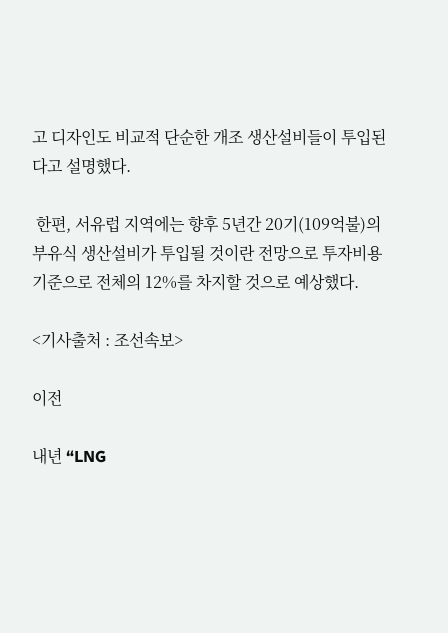고 디자인도 비교적 단순한 개조 생산설비들이 투입된다고 설명했다.

 한편, 서유럽 지역에는 향후 5년간 20기(109억불)의 부유식 생산설비가 투입될 것이란 전망으로 투자비용 기준으로 전체의 12%를 차지할 것으로 예상했다.

<기사출처 : 조선속보>

이전

내년 “LNG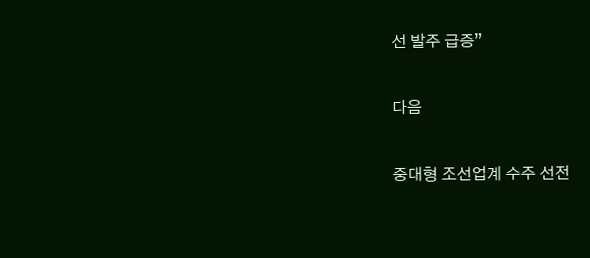선 발주 급증”

다음

중대형 조선업계 수주 선전